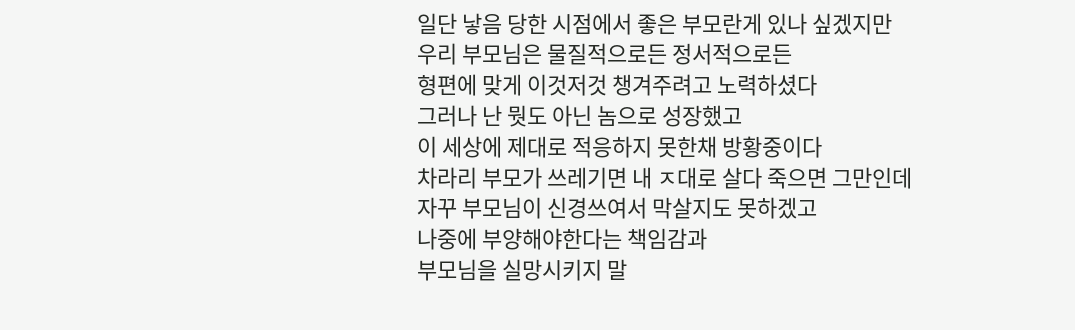일단 낳음 당한 시점에서 좋은 부모란게 있나 싶겠지만
우리 부모님은 물질적으로든 정서적으로든
형편에 맞게 이것저것 챙겨주려고 노력하셨다
그러나 난 뭣도 아닌 놈으로 성장했고
이 세상에 제대로 적응하지 못한채 방황중이다
차라리 부모가 쓰레기면 내 ㅈ대로 살다 죽으면 그만인데
자꾸 부모님이 신경쓰여서 막살지도 못하겠고
나중에 부양해야한다는 책임감과
부모님을 실망시키지 말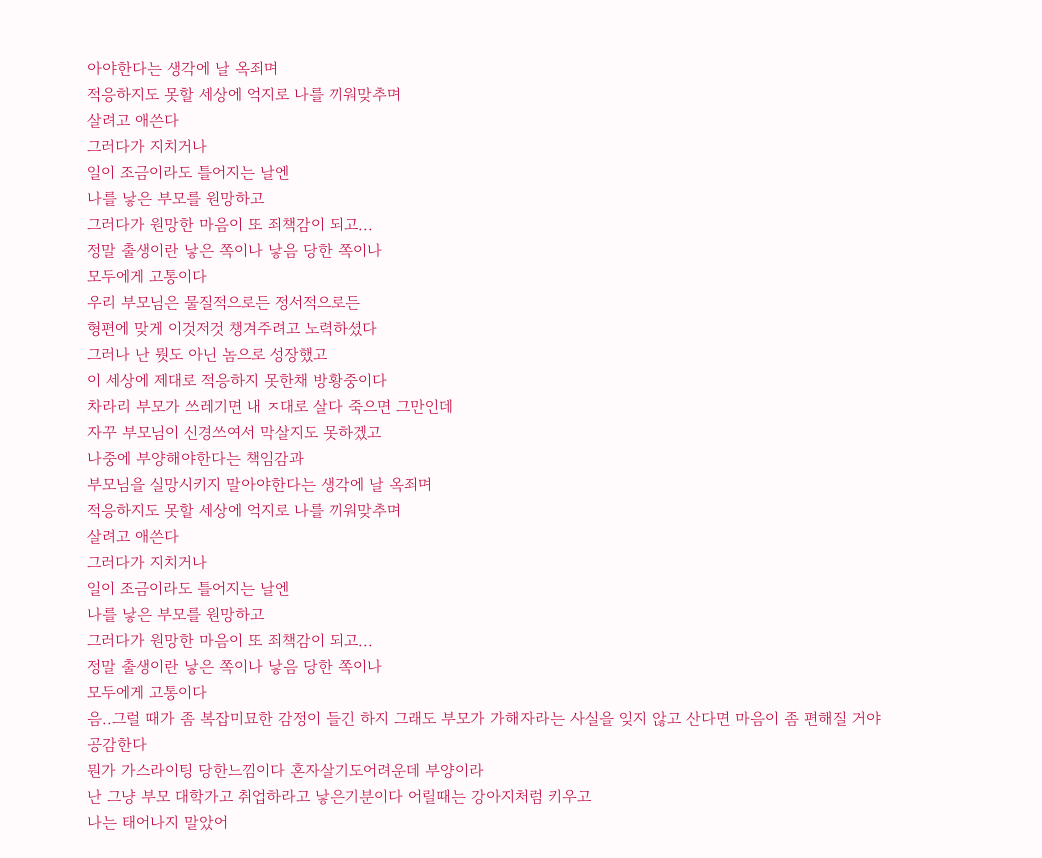아야한다는 생각에 날 옥죄며
적응하지도 못할 세상에 억지로 나를 끼워맞추며
살려고 애쓴다
그러다가 지치거나
일이 조금이라도 틀어지는 날엔
나를 낳은 부모를 원망하고
그러다가 원망한 마음이 또 죄책감이 되고...
정말 출생이란 낳은 쪽이나 낳음 당한 쪽이나
모두에게 고통이다
우리 부모님은 물질적으로든 정서적으로든
형편에 맞게 이것저것 챙겨주려고 노력하셨다
그러나 난 뭣도 아닌 놈으로 성장했고
이 세상에 제대로 적응하지 못한채 방황중이다
차라리 부모가 쓰레기면 내 ㅈ대로 살다 죽으면 그만인데
자꾸 부모님이 신경쓰여서 막살지도 못하겠고
나중에 부양해야한다는 책임감과
부모님을 실망시키지 말아야한다는 생각에 날 옥죄며
적응하지도 못할 세상에 억지로 나를 끼워맞추며
살려고 애쓴다
그러다가 지치거나
일이 조금이라도 틀어지는 날엔
나를 낳은 부모를 원망하고
그러다가 원망한 마음이 또 죄책감이 되고...
정말 출생이란 낳은 쪽이나 낳음 당한 쪽이나
모두에게 고통이다
음..그럴 때가 좀 복잡미묘한 감정이 들긴 하지 그래도 부모가 가해자라는 사실을 잊지 않고 산다면 마음이 좀 편해질 거야
공감한다
뭔가 가스라이팅 당한느낌이다 혼자살기도어려운데 부양이라
난 그냥 부모 대학가고 취업하라고 낳은기분이다 어릴때는 강아지처럼 키우고
나는 태어나지 말았어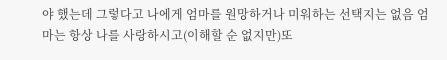야 했는데 그렇다고 나에게 엄마를 원망하거나 미워하는 선택지는 없음 엄마는 항상 나를 사랑하시고(이해할 순 없지만)또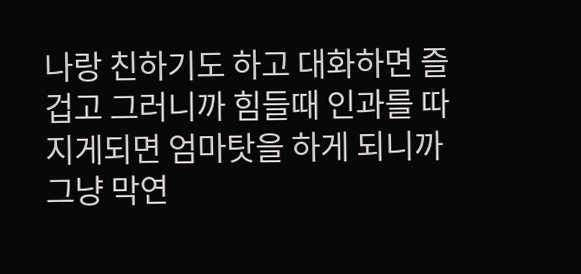나랑 친하기도 하고 대화하면 즐겁고 그러니까 힘들때 인과를 따지게되면 엄마탓을 하게 되니까 그냥 막연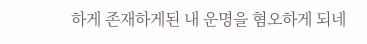하게 존재하게된 내 운명을 혐오하게 되네